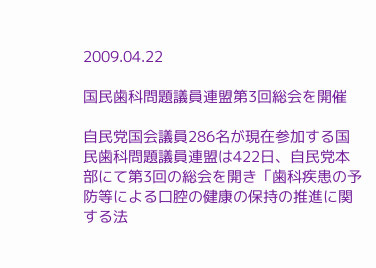2009.04.22

国民歯科問題議員連盟第3回総会を開催

自民党国会議員286名が現在参加する国民歯科問題議員連盟は422日、自民党本部にて第3回の総会を開き「歯科疾患の予防等による口腔の健康の保持の推進に関する法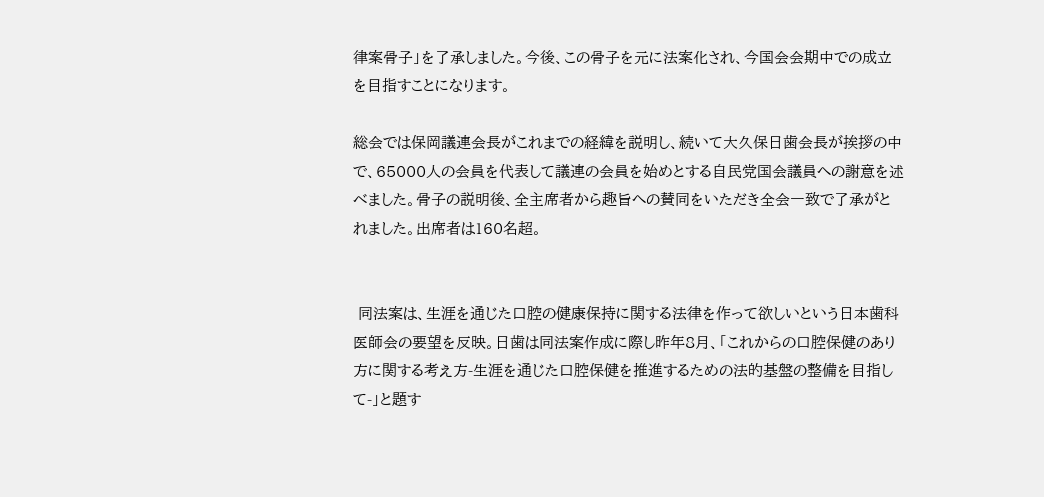律案骨子」を了承しました。今後、この骨子を元に法案化され、今国会会期中での成立を目指すことになります。

総会では保岡議連会長がこれまでの経緯を説明し、続いて大久保日歯会長が挨拶の中で、65000人の会員を代表して議連の会員を始めとする自民党国会議員への謝意を述べました。骨子の説明後、全主席者から趣旨への賛同をいただき全会一致で了承がとれました。出席者は160名超。


 同法案は、生涯を通じた口腔の健康保持に関する法律を作って欲しいという日本歯科医師会の要望を反映。日歯は同法案作成に際し昨年8月、「これからの口腔保健のあり方に関する考え方-生涯を通じた口腔保健を推進するための法的基盤の整備を目指して-」と題す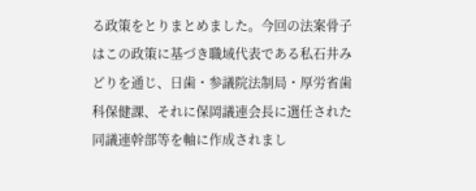る政策をとりまとめました。今回の法案骨子はこの政策に基づき職域代表である私石井みどりを通じ、日歯・参議院法制局・厚労省歯科保健課、それに保岡議連会長に選任された同議連幹部等を軸に作成されまし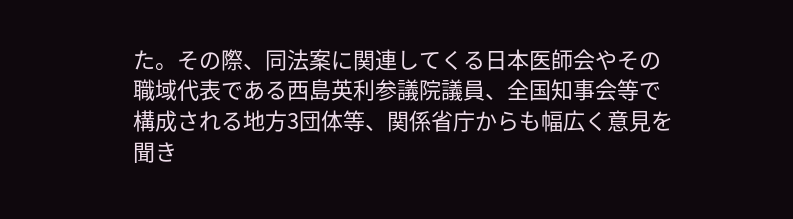た。その際、同法案に関連してくる日本医師会やその職域代表である西島英利参議院議員、全国知事会等で構成される地方3団体等、関係省庁からも幅広く意見を聞き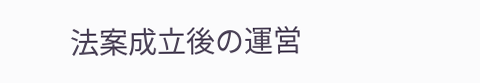法案成立後の運営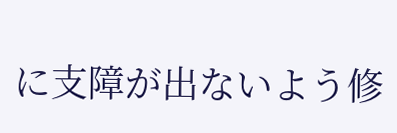に支障が出ないよう修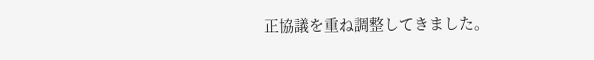正協議を重ね調整してきました。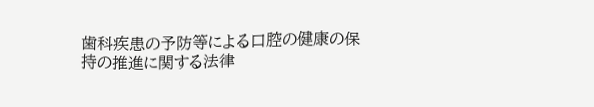歯科疾患の予防等による口腔の健康の保持の推進に関する法律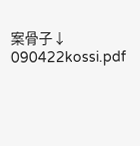案骨子↓
090422kossi.pdf